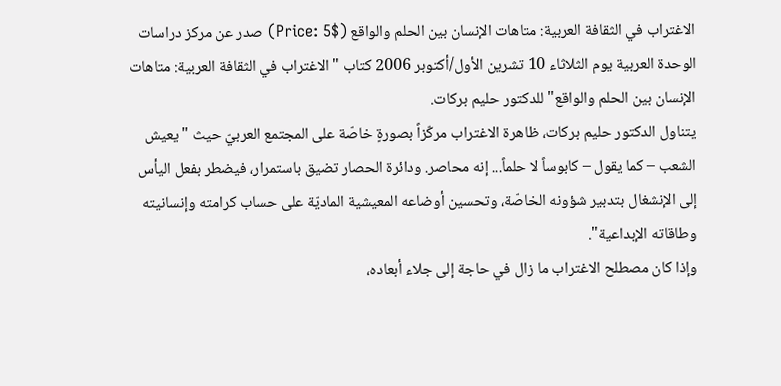الاغتراب في الثقافة العربية: متاهات الإنسان بين الحلم والواقع (Price: 5$) صدر عن مركز دراسات الوحدة العربية يوم الثلاثاء 10 تشرين الأول/أكتوبر 2006 كتاب "الاغتراب في الثقافة العربية: متاهات الإنسان بين الحلم والواقع" للدكتور حليم بركات.
يتناول الدكتور حليم بركات، ظاهرة الاغتراب مركّزاً بصورةٍ خاصّة على المجتمع العربيّ حيث "يعيش الشعب – كما يقول – كابوساً لا حلماً... إنه محاصر. ودائرة الحصار تضيق باستمرار، فيضطر بفعل اليأس إلى الإنشغال بتدبير شؤونه الخاصّة، وتحسين أوضاعه المعيشية الماديّة على حساب كرامته وإنسانيته وطاقاته الإبداعية".
وإذا كان مصطلح الاغتراب ما زال في حاجة إلى جلاء أبعاده،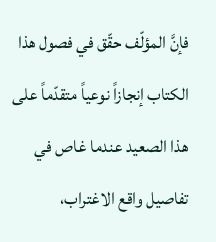فإنَّ المؤلّف حقّق في فصول هذا الكتاب إنجازاً نوعياً متقدّماً على هذا الصعيد عندما غاص في تفاصيل واقع الاغتراب،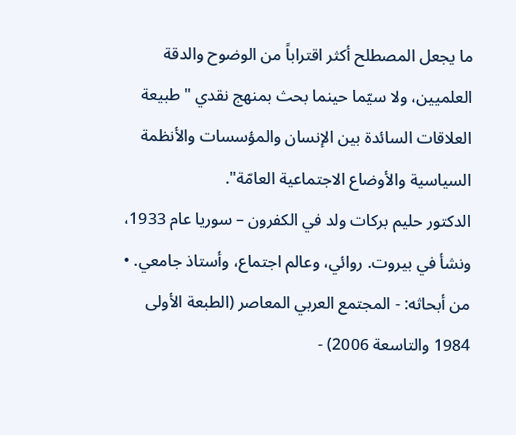ما يجعل المصطلح أكثر اقتراباً من الوضوح والدقة العلميين، ولا سيّما حينما بحث بمنهج نقدي "طبيعة العلاقات السائدة بين الإنسان والمؤسسات والأنظمة السياسية والأوضاع الاجتماعية العامّة".
الدكتور حليم بركات ولد في الكفرون – سوريا عام 1933، ونشأ في بيروت. روائي، وعالم اجتماع، وأستاذ جامعي. • من أبحاثه: - المجتمع العربي المعاصر (الطبعة الأولى 1984 والتاسعة 2006) -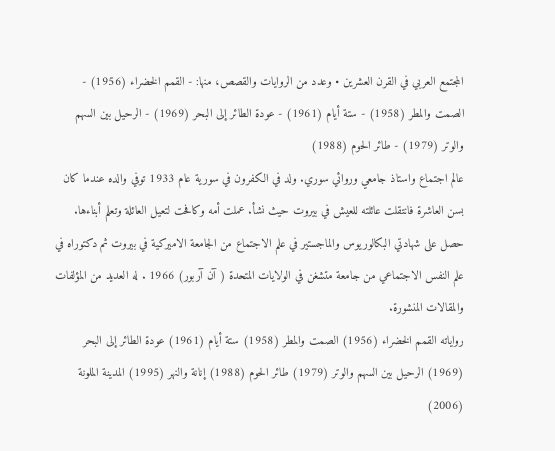المجتمع العربي في القرن العشرين • وعدد من الروايات والقصص، منها: - القمم الخضراء (1956) - الصمت والمطر (1958) - ستة أيام (1961) - عودة الطائر إلى البحر (1969) - الرحيل بين السهم والوتر (1979) - طائر الحوم (1988)
عالم اجتماع واستاذ جامعي وروائي سوري. ولد في الكفرون في سورية عام 1933 توفي والده عندما كان بسن العاشرة فانتقلت عائلته للعيش في بيروت حيث نشأ. عملت أمه وكافحت لتعيل العائلة وتعلم أبناءها. حصل على شهادتي البكالوريوس والماجستير في علم الاجتماع من الجامعة الاميركية في بيروت ثم دكتوراه في علم النفس الاجتماعي من جامعة متشغن في الولايات المتحدة ( آن آربور) 1966 . له العديد من المؤلفات والمقالات المنشورة.
رواياته القمم الخضراء (1956) الصمت والمطر (1958) ستة أيام (1961) عودة الطائر إلى البحر (1969) الرحيل بين السهم والوتر (1979) طائر الحوم (1988) إنانة والنهر (1995) المدينة الملونة (2006)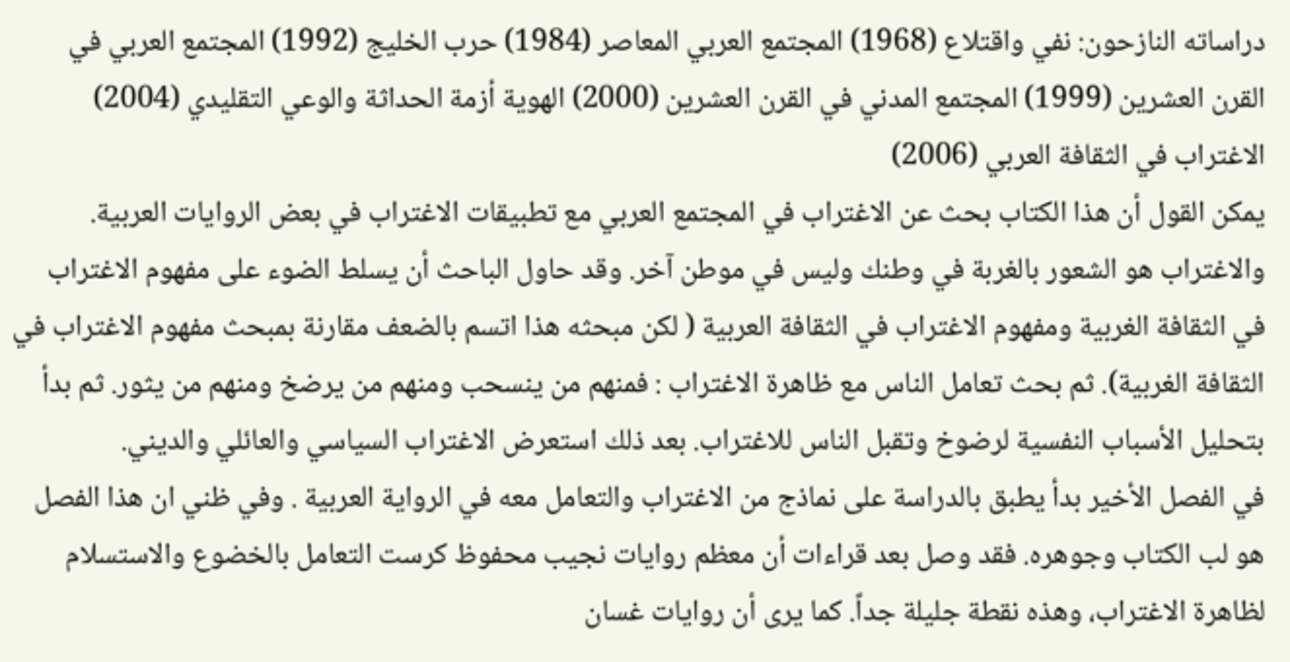دراساته النازحون: نفي واقتلاع (1968) المجتمع العربي المعاصر (1984) حرب الخليج (1992) المجتمع العربي في القرن العشرين (1999) المجتمع المدني في القرن العشرين (2000) الهوية أزمة الحداثة والوعي التقليدي (2004) الاغتراب في الثقافة العربي (2006)
يمكن القول أن هذا الكتاب بحث عن الاغتراب في المجتمع العربي مع تطبيقات الاغتراب في بعض الروايات العربية. والاغتراب هو الشعور بالغربة في وطنك وليس في موطن آخر. وقد حاول الباحث أن يسلط الضوء على مفهوم الاغتراب في الثقافة الغربية ومفهوم الاغتراب في الثقافة العربية ( لكن مبحثه هذا اتسم بالضعف مقارنة بمبحث مفهوم الاغتراب في الثقافة الغربية). ثم بحث تعامل الناس مع ظاهرة الاغتراب : فمنهم من ينسحب ومنهم من يرضخ ومنهم من يثور. ثم بدأ بتحليل الأسباب النفسية لرضوخ وتقبل الناس للاغتراب. بعد ذلك استعرض الاغتراب السياسي والعائلي والديني.
في الفصل الأخير بدأ يطبق بالدراسة على نماذج من الاغتراب والتعامل معه في الرواية العربية . وفي ظني ان هذا الفصل هو لب الكتاب وجوهره. فقد وصل بعد قراءات أن معظم روايات نجيب محفوظ كرست التعامل بالخضوع والاستسلام لظاهرة الاغتراب، وهذه نقطة جليلة جداً. كما يرى أن روايات غسان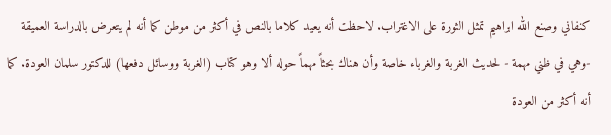كنفاني وصنع الله ابراهيم تمثل الثورة على الاغتراب. لاحظت أنه يعيد كلاما بالنص في أكثر من موطن كما أنه لم يتعرض بالدراسة العميقة -وهي في ظني مهمة - لحديث الغربة والغرباء خاصة وأن هناك بحثاً مهماً حوله ألا وهو كتاب (الغربة ووسائل دفعها) للدكتور سلمان العودة. كما أنه أكثر من العودة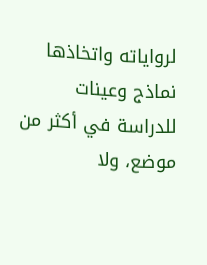لرواياته واتخاذها نماذج وعينات للدراسة في أكثر من موضع، ولا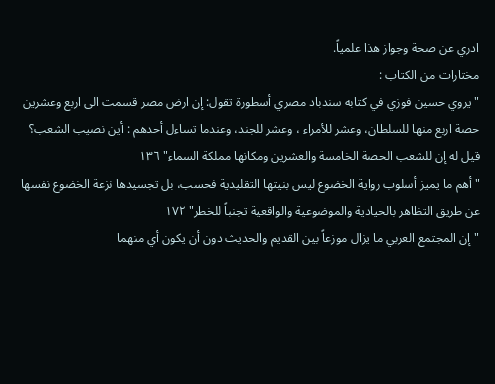ادري عن صحة وجواز هذا علمياً.
مختارات من الكتاب :
"يروي حسين فوزي في كتابه سندباد مصري أسطورة تقول: إن ارض مصر قسمت الى اربع وعشرين حصة اربع منها للسلطان، وعشر للأمراء ، وعشر للجند، وعندما تساءل أحدهم : أين نصيب الشعب؟ قيل له إن للشعب الحصة الخامسة والعشرين ومكانها مملكة السماء" ١٣٦
"أهم ما يميز أسلوب رواية الخضوع ليس بنيتها التقليدية فحسب، بل تجسيدها نزعة الخضوع نفسها عن طريق التظاهر بالحيادية والموضوعية والواقعية تجنباً للخطر" ١٧٢
"إن المجتمع العربي ما يزال موزعاً بين القديم والحديث دون أن يكون أي منهما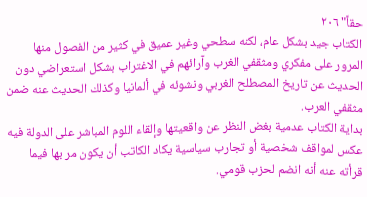حقاً" ٢٠٦
الكتاب جيد بشكل عام، لكنه سطحي وغير عميق في كثير من الفصول منها المرور على مفكري ومثقفي الغرب وآرائهم في الاغتراب بشكل استعراضي دون الحديث عن تاريخ المصطلح الغربي ونشوئه في ألمانيا وكذلك الحديث عنه ضمن مثقفي العرب.
بداية الكتاب عدمية بغض النظر عن واقعيتها وإلقاء اللوم المباشر على الدولة فيه عكس لمواقف شخصية أو تجارب سياسية يكاد الكاتب أن يكون مر بها فيما قرأته عنه أنه انضم لحزب قومي.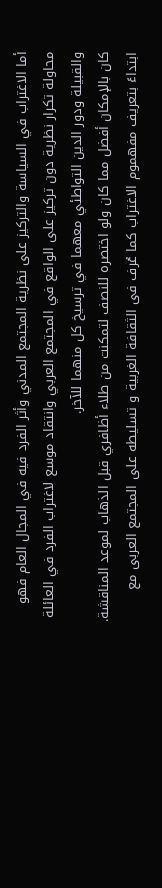أما الاغتراب في السياسة والتركيز على نظرية المجتمع المدني وأثر الفرد فيه في المجال العام فهو محاولة تكرار نظرية دون تركيز على الواقع في المجتمع العربي وانتقاد موسع لاغتراب الفرد في العائلة والقبيلة ودور الدين التواطئي معهما في ترسيخ كل منهما للآخر.
كان بالإمكان أفضل مما كان ولو اختصره للنصف لتمكنت من طلاء أظافري قبل الذهاب لموعد المناقشة.
ابتداءً بتعريف مفهموم الاغتراب كما عُرف فى الثقافة الغربية و تسليطه على المجتمع العربى مع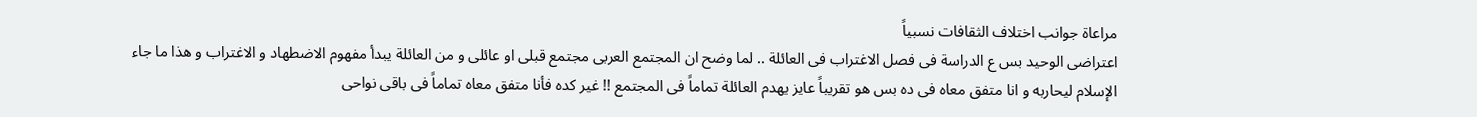مراعاة جوانب اختلاف الثقافات نسبياً
اعتراضى الوحيد بس ع الدراسة فى فصل الاغتراب فى العائلة .. لما وضح ان المجتمع العربى مجتمع قبلى او عائلى و من العائلة يبدأ مفهوم الاضطهاد و الاغتراب و هذا ما جاء الإسلام ليحاربه و انا متفق معاه فى ده بس هو تقريباً عايز يهدم العائلة تماماً فى المجتمع !! غير كده فأنا متفق معاه تماماً فى باقى نواحى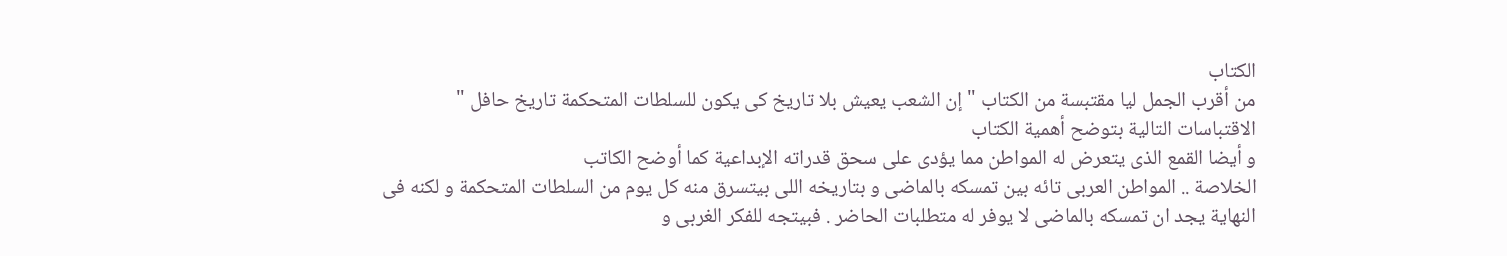الكتاب
من أقرب الجمل ليا مقتبسة من الكتاب " إن الشعب يعيش بلا تاريخ كى يكون للسلطات المتحكمة تاريخ حافل "
الاقتباسات التالية بتوضح أهمية الكتاب
و أيضا القمع الذى يتعرض له المواطن مما يؤدى على سحق قدراته الإبداعية كما أوضح الكاتب
الخلاصة .. المواطن العربى تائه بين تمسكه بالماضى و بتاريخه اللى بيتسرق منه كل يوم من السلطات المتحكمة و لكنه فى النهاية يجد ان تمسكه بالماضى لا يوفر له متطلبات الحاضر . فبيتجه للفكر الغربى و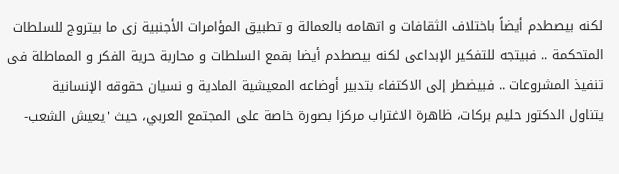لكنه بيصطدم أيضاً باختلاف الثقافات و اتهامه بالعمالة و تطبيق المؤامرات الأجنبية زى ما بيتروج للسلطات المتحكمة .. فبيتجه للتفكير الإبداعى لكنه بيصطدم أيضا بقمع السلطات و محاربة حرية الفكر و المماطلة فى تنفيذ المشروعات .. فبيضطر إلى الاكتفاء بتدبير أوضاعه المعيشية المادية و نسيان حقوقه الإنسانية
يتناول الدكتور حليم بركات، ظاهرة الاغتراب مركزا بصورة خاصة على المجتمع العربي، حيث 'يعيش الشعب-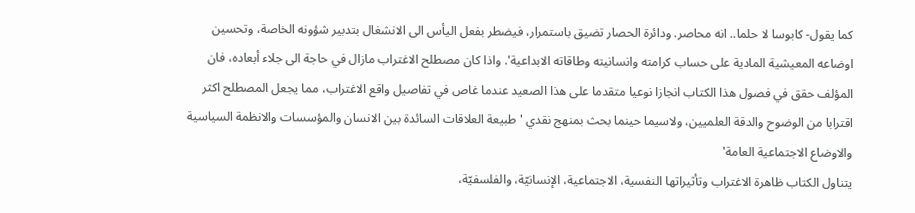كما يقول- كابوسا لا حلما.. انه محاصر. ودائرة الحصار تضيق باستمرار، فيضطر بفعل اليأس الى الانشغال بتدبير شؤونه الخاصة، وتحسين اوضاعه المعيشية المادية على حساب كرامته وانسانيته وطاقاته الابداعية'. واذا كان مصطلح الاغتراب مازال في حاجة الى جلاء أبعاده، فان المؤلف حقق في فصول هذا الكتاب انجازا نوعيا متقدما على هذا الصعيد عندما غاص في تفاصيل واقع الاغتراب، مما يجعل المصطلح اكثر اقترابا من الوضوح والدقة العلميين، ولاسيما حينما بحث بمنهج نقدي 'طبيعة العلاقات السائدة بين الانسان والمؤسسات والانظمة السياسية والاوضاع الاجتماعية العامة'
يتناول الكتاب ظاهرة الاغتراب وتأثيراتها النفسية، الاجتماعية، الإنسانيّة، والفلسفيّة،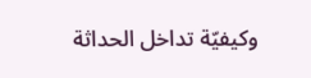وكيفيّة تداخل الحداثة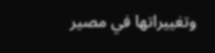وتغييراتها في مصير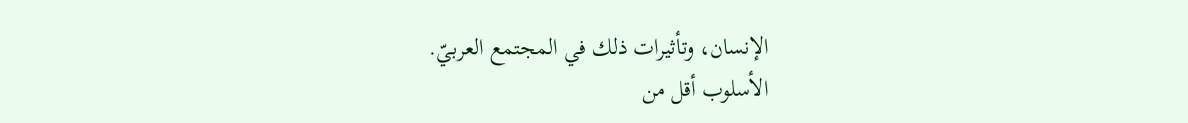الإنسان، وتأثيرات ذلك في المجتمع العربيّ.
الأسلوب أقل من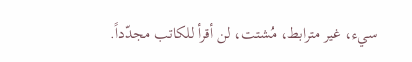سيء، غير مترابط، مُشتت، لن أقرأ للكاتب مجدّداً.